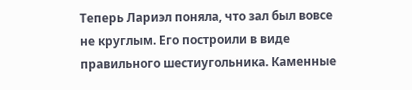Теперь Лариэл поняла, что зал был вовсе не круглым. Его построили в виде правильного шестиугольника. Каменные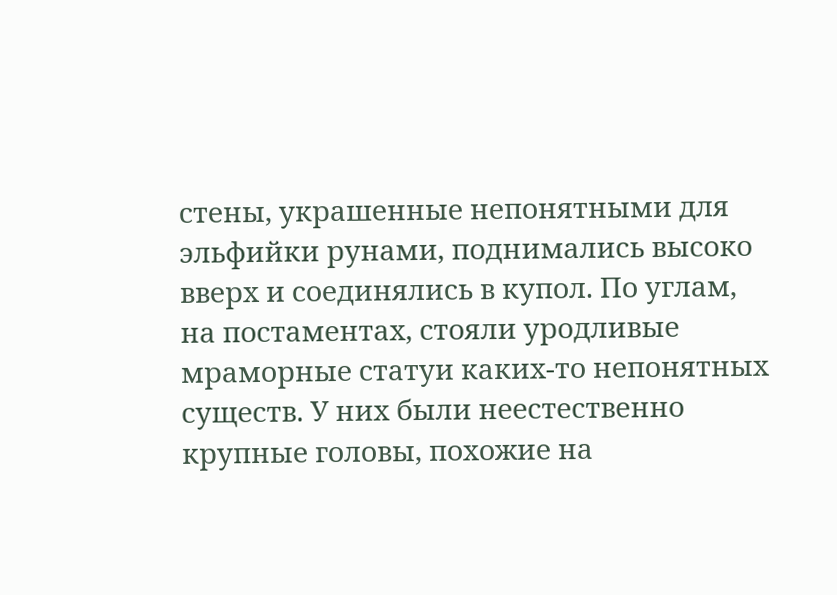стены, украшенные непонятными для эльфийки рунами, поднимались высоко вверх и соединялись в купол. По углам, на постаментах, стояли уродливые мраморные статуи каких-то непонятных существ. У них были неестественно крупные головы, похожие на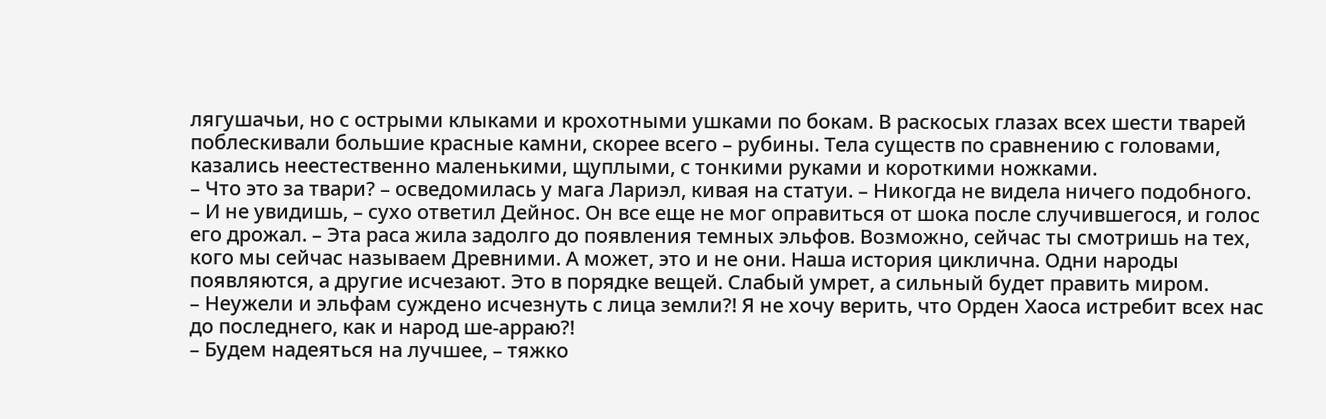лягушачьи, но с острыми клыками и крохотными ушками по бокам. В раскосых глазах всех шести тварей поблескивали большие красные камни, скорее всего – рубины. Тела существ по сравнению с головами, казались неестественно маленькими, щуплыми, с тонкими руками и короткими ножками.
– Что это за твари? – осведомилась у мага Лариэл, кивая на статуи. – Никогда не видела ничего подобного.
– И не увидишь, – сухо ответил Дейнос. Он все еще не мог оправиться от шока после случившегося, и голос его дрожал. – Эта раса жила задолго до появления темных эльфов. Возможно, сейчас ты смотришь на тех, кого мы сейчас называем Древними. А может, это и не они. Наша история циклична. Одни народы появляются, а другие исчезают. Это в порядке вещей. Слабый умрет, а сильный будет править миром.
– Неужели и эльфам суждено исчезнуть с лица земли?! Я не хочу верить, что Орден Хаоса истребит всех нас до последнего, как и народ ше-арраю?!
– Будем надеяться на лучшее, – тяжко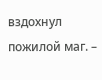вздохнул пожилой маг. –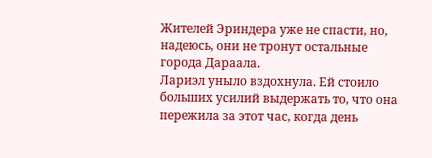Жителей Эриндера уже не спасти, но, надеюсь, они не тронут остальные города Дараала.
Лариэл уныло вздохнула. Ей стоило больших усилий выдержать то, что она пережила за этот час, когда день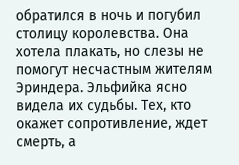обратился в ночь и погубил столицу королевства. Она хотела плакать, но слезы не помогут несчастным жителям Эриндера. Эльфийка ясно видела их судьбы. Тех, кто окажет сопротивление, ждет смерть, а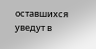оставшихся уведут в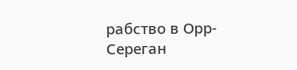рабство в Орр-Сереган